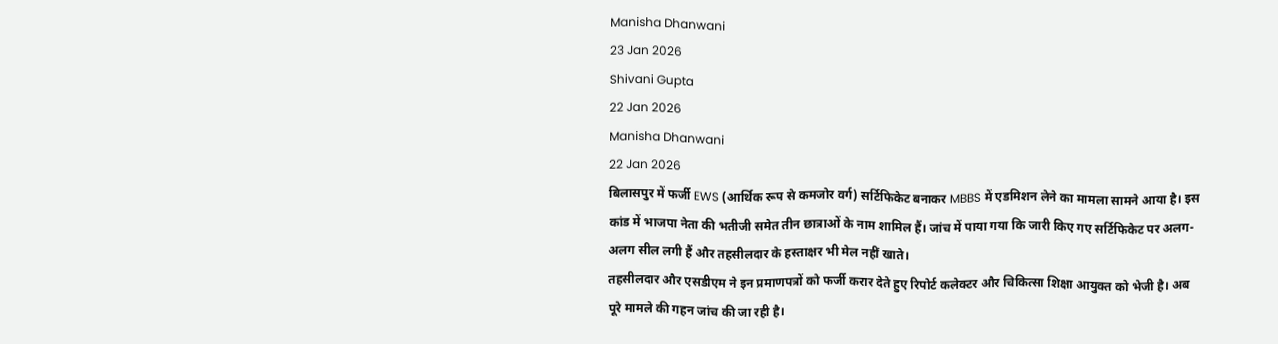Manisha Dhanwani
23 Jan 2026
Shivani Gupta
22 Jan 2026
Manisha Dhanwani
22 Jan 2026
बिलासपुर में फर्जी EWS (आर्थिक रूप से कमजोर वर्ग) सर्टिफिकेट बनाकर MBBS में एडमिशन लेने का मामला सामने आया है। इस कांड में भाजपा नेता की भतीजी समेत तीन छात्राओं के नाम शामिल हैं। जांच में पाया गया कि जारी किए गए सर्टिफिकेट पर अलग-अलग सील लगी हैं और तहसीलदार के हस्ताक्षर भी मेल नहीं खाते।
तहसीलदार और एसडीएम ने इन प्रमाणपत्रों को फर्जी करार देते हुए रिपोर्ट कलेक्टर और चिकित्सा शिक्षा आयुक्त को भेजी है। अब पूरे मामले की गहन जांच की जा रही है।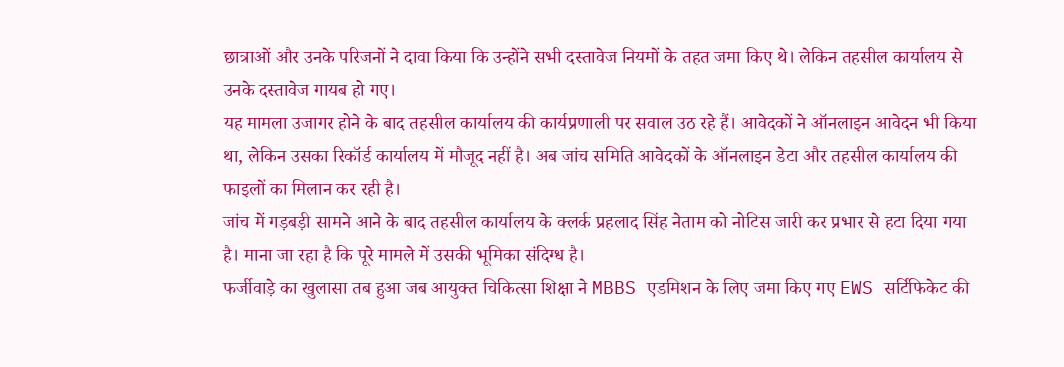छात्राओं और उनके परिजनों ने दावा किया कि उन्होंने सभी दस्तावेज नियमों के तहत जमा किए थे। लेकिन तहसील कार्यालय से उनके दस्तावेज गायब हो गए।
यह मामला उजागर होने के बाद तहसील कार्यालय की कार्यप्रणाली पर सवाल उठ रहे हैं। आवेदकों ने ऑनलाइन आवेदन भी किया था, लेकिन उसका रिकॉर्ड कार्यालय में मौजूद नहीं है। अब जांच समिति आवेदकों के ऑनलाइन डेटा और तहसील कार्यालय की फाइलों का मिलान कर रही है।
जांच में गड़बड़ी सामने आने के बाद तहसील कार्यालय के क्लर्क प्रहलाद सिंह नेताम को नोटिस जारी कर प्रभार से हटा दिया गया है। माना जा रहा है कि पूरे मामले में उसकी भूमिका संदिग्ध है।
फर्जीवाड़े का खुलासा तब हुआ जब आयुक्त चिकित्सा शिक्षा ने MBBS एडमिशन के लिए जमा किए गए EWS सर्टिफिकेट की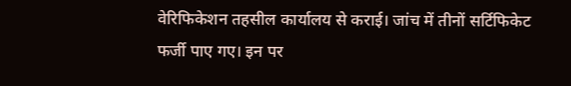वेरिफिकेशन तहसील कार्यालय से कराई। जांच में तीनों सर्टिफिकेट फर्जी पाए गए। इन पर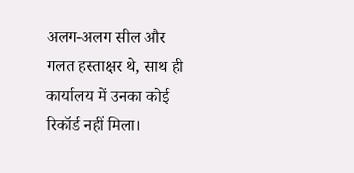अलग-अलग सील और गलत हस्ताक्षर थे, साथ ही कार्यालय में उनका कोई रिकॉर्ड नहीं मिला।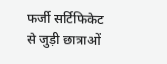फर्जी सर्टिफिकेट से जुड़ी छात्राओं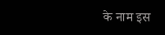के नाम इस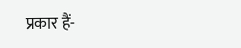प्रकार हैं-